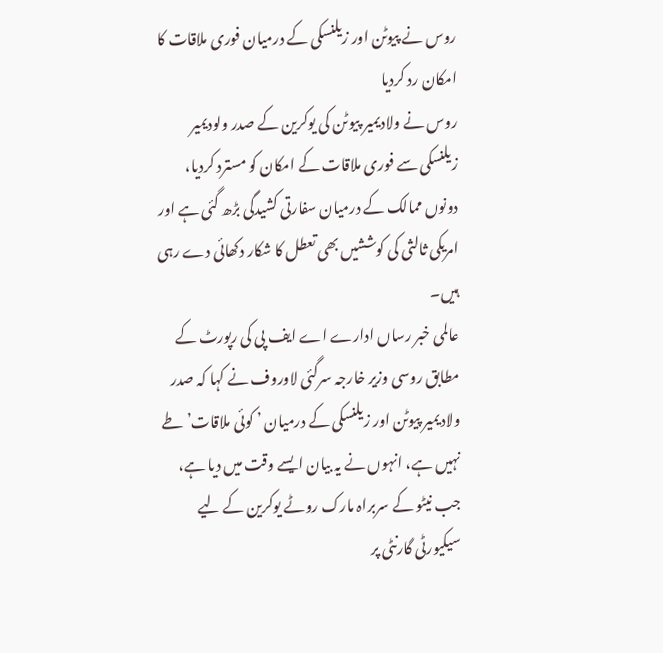روس نے پیوٹن اور زیلنسکی کے درمیان فوری ملاقات کا امکان رد کردیا
روس نے ولادیمیر پیوٹن کی یوکرین کے صدر ولودیمیر زیلنسکی سے فوری ملاقات کے امکان کو مسترد کردیا، دونوں ممالک کے درمیان سفارتی کشیدگی بڑھ گئی ہے اور امریکی ثالثی کی کوششیں بھی تعطل کا شکار دکھائی دے رہی ہیں۔
عالمی خبر رساں ادارے اے ایف پی کی رپورٹ کے مطابق روسی وزیر خارجہ سرگئی لاوروف نے کہا کہ صدر ولادیمیر پیوٹن اور زیلنسکی کے درمیان ’ کوئی ملاقات’ طے نہیں ہے، انہوں نے یہ بیان ایسے وقت میں دیا ہے، جب نیٹو کے سربراہ مارک روٹے یوکرین کے لیے سیکیورٹی گارنٹی پر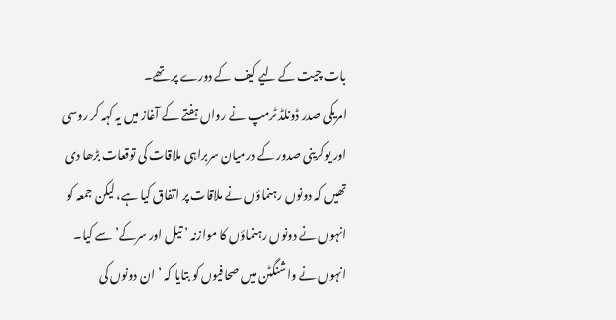بات چیت کے لیے کیف کے دورے پر تھے۔
امریکی صدر ڈونلڈ ٹرمپ نے رواں ہفتے کے آغاز میں یہ کہہ کر روسی اور یوکرینی صدور کے درمیان سربراہی ملاقات کی توقعات بڑھا دی تھیں کہ دونوں رہنماؤں نے ملاقات پر اتفاق کیا ہے، لیکن جمعہ کو انہوں نے دونوں رہنماؤں کا موازنہ ’ تیل اور سرکے’ سے کیا۔
انہوں نے واشنگٹن میں صحافیوں کو بتایا کہ ’ ان دونوں کی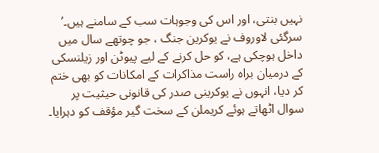نہیں بنتی، اور اس کی وجوہات سب کے سامنے ہیں۔’
سرگئی لاوروف نے یوکرین جنگ ، جو چوتھے سال میں داخل ہوچکی ہے، کو حل کرنے کے لیے پیوٹن اور زیلنسکی کے درمیان براہ راست مذاکرات کے امکانات کو بھی ختم کر دیا، انہوں نے یوکرینی صدر کی قانونی حیثیت پر سوال اٹھاتے ہوئے کریملن کے سخت گیر مؤقف کو دہرایا۔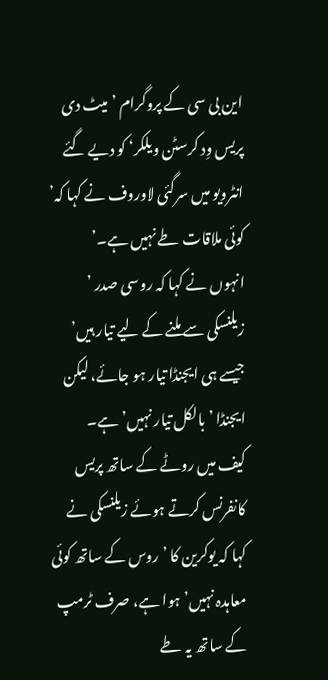این بی سی کے پروگرام ’میٹ دی پریس وِد کرسٹن ویلکر‘ کو دیے گئے انٹرویو میں سرگئی لاوروف نے کہا کہ’ کوئی ملاقات طے نہیں ہے۔’
انہوں نے کہا کہ روسی صدر ’ زیلنسکی سے ملنے کے لیے تیار ہیں’ جیسے ہی ایجنڈا تیار ہو جائے، لیکن ایجنڈا ’ بالکل تیار نہیں’ ہے۔
کیف میں روٹے کے ساتھ پریس کانفرنس کرتے ہوئے زیلنسکی نے کہا کہ یوکرین کا ’ روس کے ساتھ کوئی معاہدہ نہیں’ ہوا ہے، صرف ٹرمپ کے ساتھ یہ طے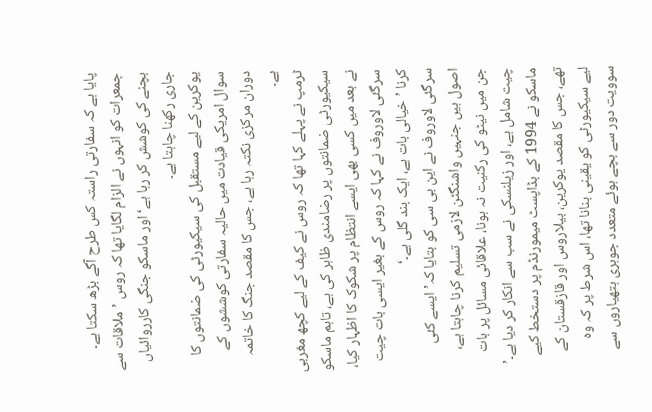پایا ہے کہ سفارتی راستہ کس طرح آگے بڑھ سکتا ہے۔
جمعرات کو انہوں نے الزام لگایا تھا کہ روس ’ملاقات سے بچنے کی کوشش کر رہا ہے‘ اور ماسکو جنگی کارروائیاں جاری رکھنا چاہتا ہے۔
یوکرین کے لیے مستقبل کی سیکیورٹی کی ضمانتوں کا سوال امریکی قیادت میں حالیہ سفارتی کوششوں کے دوران مرکزی نکتہ رہا ہے، جس کا مقصد جنگ کا خاتمہ ہے۔
ٹرمپ نے پہلے کہا تھا کہ روس نے کیف کے لیے کچھ مغربی سیکیورٹی ضمانتوں پر رضامندی ظاہر کی ہے، تاہم ماسکو نے بعد میں کسی بھی ایسے انتظام پر شکوک کا اظہار کیا، سرگئی لاوروف نے کہا کہ روس کے بغیر ایسی بات چیت کرنا ’خیالی بات ہے، ایک بند گلی ہے۔‘
سرگئی لاوروف نے این بی سی کو بتایا کہ’ ایسے کئی اصول ہیں جنہیں واشنگٹن لازمی تسلیم کرنا چاہتا ہے، جن میں نیٹو کی رکنیت نہ ہونا، علاقائی مسائل پر بات چیت شامل ہے، اور زیلنسکی نے سب سے انکار کر دیا ہے۔’
ماسکو نے 1994 کے بڈاپسٹ میمورنڈم پر دستخط کیے تھے، جس کا مقصد یوکرین، بیلاروس اور قازقستان کے لیے سیکیورٹی کو یقینی بنانا تھا، اس شرط پر کہ وہ سوویت دور سے بچے ہوئے متعدد جوہری ہتھیاروں سے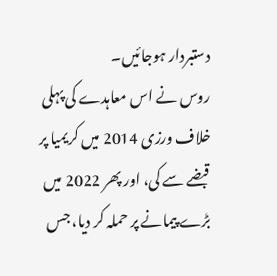دستبردار ہوجائیں۔
روس نے اس معاہدے کی پہلی خلاف ورزی 2014 میں کریمیا پر قبضے سے کی، اور پھر 2022 میں بڑے پیمانے پر حملہ کر دیا، جس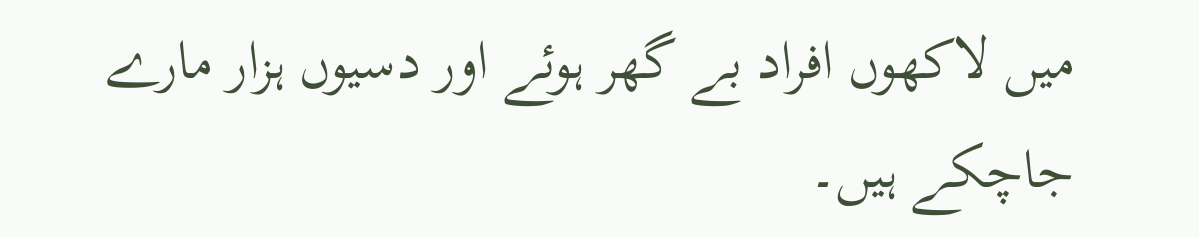میں لاکھوں افراد بے گھر ہوئے اور دسیوں ہزار مارے جاچکے ہیں۔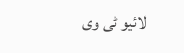لائیو ٹی وی